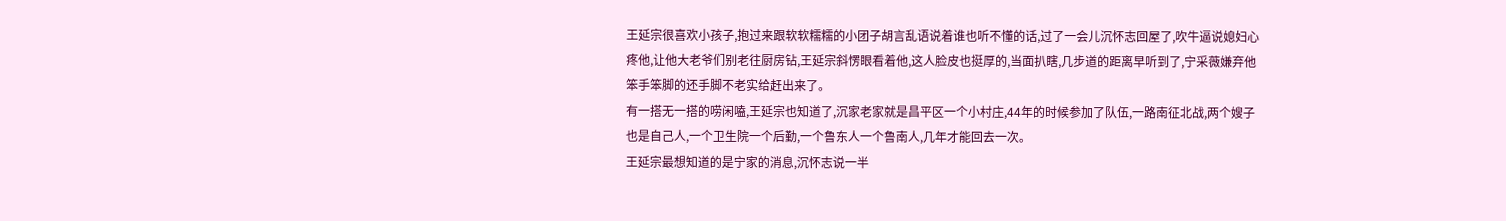王延宗很喜欢小孩子,抱过来跟软软糯糯的小团子胡言乱语说着谁也听不懂的话,过了一会儿沉怀志回屋了,吹牛逼说媳妇心疼他,让他大老爷们别老往厨房钻,王延宗斜愣眼看着他,这人脸皮也挺厚的,当面扒瞎,几步道的距离早听到了,宁采薇嫌弃他笨手笨脚的还手脚不老实给赶出来了。
有一搭无一搭的唠闲嗑,王延宗也知道了,沉家老家就是昌平区一个小村庄,44年的时候参加了队伍,一路南征北战,两个嫂子也是自己人,一个卫生院一个后勤,一个鲁东人一个鲁南人,几年才能回去一次。
王延宗最想知道的是宁家的消息,沉怀志说一半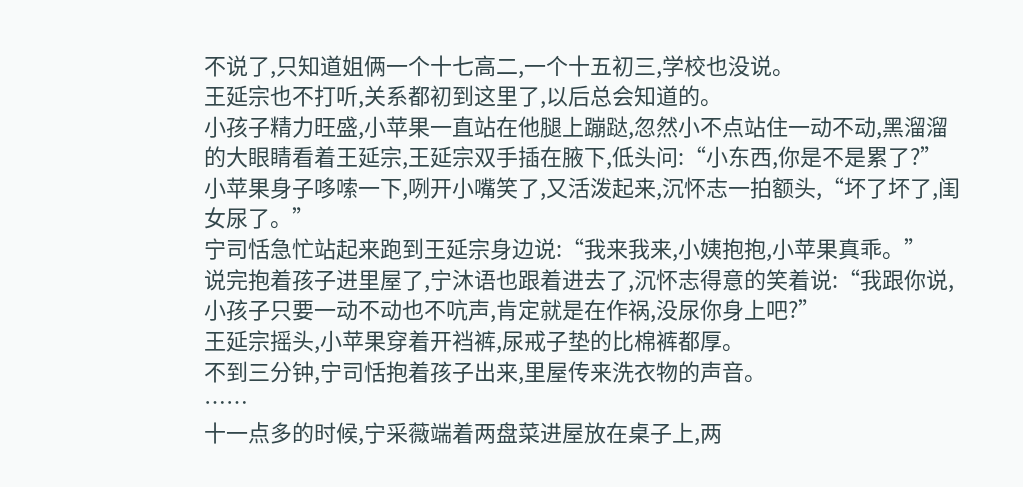不说了,只知道姐俩一个十七高二,一个十五初三,学校也没说。
王延宗也不打听,关系都初到这里了,以后总会知道的。
小孩子精力旺盛,小苹果一直站在他腿上蹦跶,忽然小不点站住一动不动,黑溜溜的大眼睛看着王延宗,王延宗双手插在腋下,低头问:“小东西,你是不是累了?”
小苹果身子哆嗦一下,咧开小嘴笑了,又活泼起来,沉怀志一拍额头,“坏了坏了,闺女尿了。”
宁司恬急忙站起来跑到王延宗身边说:“我来我来,小姨抱抱,小苹果真乖。”
说完抱着孩子进里屋了,宁沐语也跟着进去了,沉怀志得意的笑着说:“我跟你说,小孩子只要一动不动也不吭声,肯定就是在作祸,没尿你身上吧?”
王延宗摇头,小苹果穿着开裆裤,尿戒子垫的比棉裤都厚。
不到三分钟,宁司恬抱着孩子出来,里屋传来洗衣物的声音。
……
十一点多的时候,宁采薇端着两盘菜进屋放在桌子上,两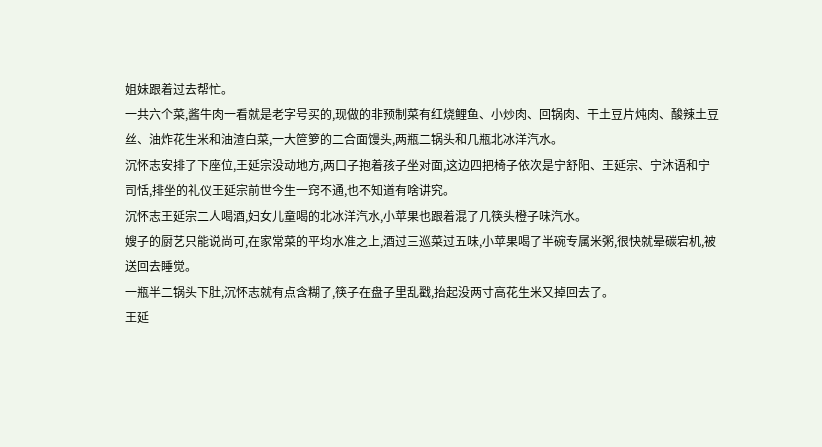姐妹跟着过去帮忙。
一共六个菜,酱牛肉一看就是老字号买的,现做的非预制菜有红烧鲤鱼、小炒肉、回锅肉、干土豆片炖肉、酸辣土豆丝、油炸花生米和油渣白菜,一大笸箩的二合面馒头,两瓶二锅头和几瓶北冰洋汽水。
沉怀志安排了下座位,王延宗没动地方,两口子抱着孩子坐对面,这边四把椅子依次是宁舒阳、王延宗、宁沐语和宁司恬,排坐的礼仪王延宗前世今生一窍不通,也不知道有啥讲究。
沉怀志王延宗二人喝酒,妇女儿童喝的北冰洋汽水,小苹果也跟着混了几筷头橙子味汽水。
嫂子的厨艺只能说尚可,在家常菜的平均水准之上,酒过三巡菜过五味,小苹果喝了半碗专属米粥,很快就晕碳宕机,被送回去睡觉。
一瓶半二锅头下肚,沉怀志就有点含糊了,筷子在盘子里乱戳,抬起没两寸高花生米又掉回去了。
王延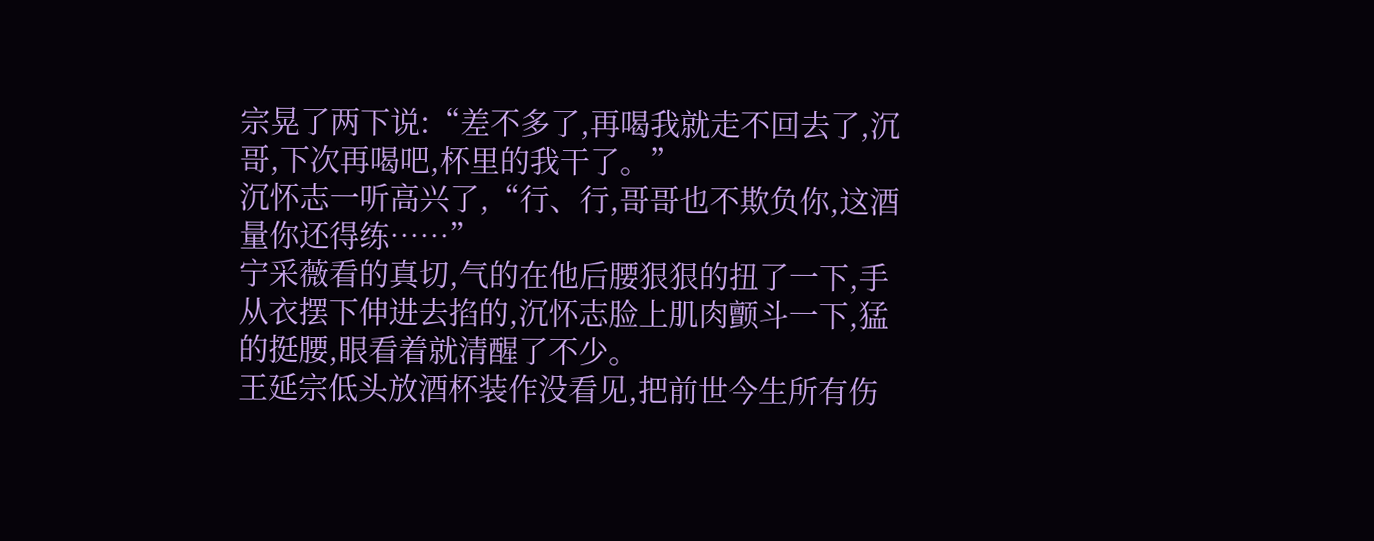宗晃了两下说:“差不多了,再喝我就走不回去了,沉哥,下次再喝吧,杯里的我干了。”
沉怀志一听高兴了,“行、行,哥哥也不欺负你,这酒量你还得练……”
宁采薇看的真切,气的在他后腰狠狠的扭了一下,手从衣摆下伸进去掐的,沉怀志脸上肌肉颤斗一下,猛的挺腰,眼看着就清醒了不少。
王延宗低头放酒杯装作没看见,把前世今生所有伤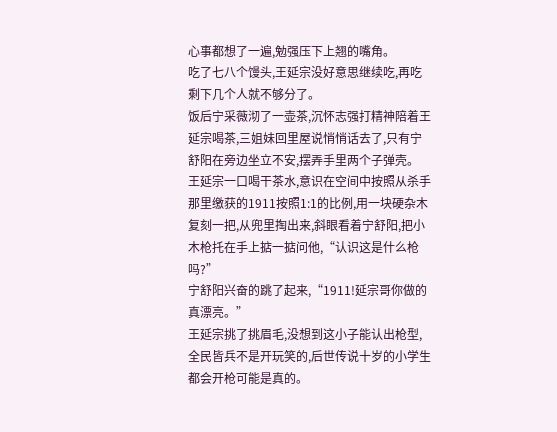心事都想了一遍,勉强压下上翘的嘴角。
吃了七八个馒头,王延宗没好意思继续吃,再吃剩下几个人就不够分了。
饭后宁采薇沏了一壶茶,沉怀志强打精神陪着王延宗喝茶,三姐妹回里屋说悄悄话去了,只有宁舒阳在旁边坐立不安,摆弄手里两个子弹壳。
王延宗一口喝干茶水,意识在空间中按照从杀手那里缴获的1911按照1:1的比例,用一块硬杂木复刻一把,从兜里掏出来,斜眼看着宁舒阳,把小木枪托在手上掂一掂问他,“认识这是什么枪吗?”
宁舒阳兴奋的跳了起来,“1911!延宗哥你做的真漂亮。”
王延宗挑了挑眉毛,没想到这小子能认出枪型,全民皆兵不是开玩笑的,后世传说十岁的小学生都会开枪可能是真的。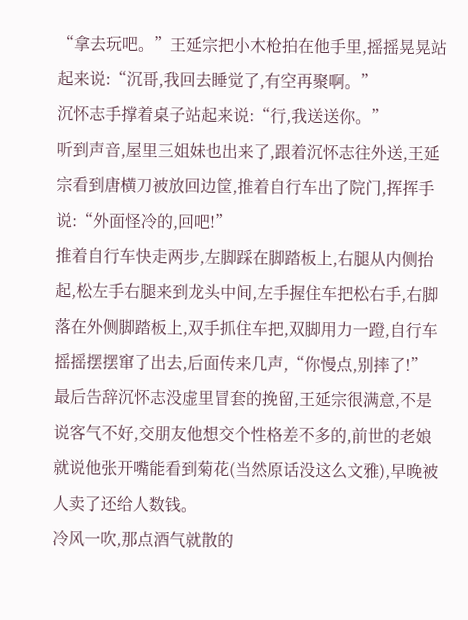“拿去玩吧。”王延宗把小木枪拍在他手里,摇摇晃晃站起来说:“沉哥,我回去睡觉了,有空再聚啊。”
沉怀志手撑着桌子站起来说:“行,我送送你。”
听到声音,屋里三姐妹也出来了,跟着沉怀志往外送,王延宗看到唐横刀被放回边筐,推着自行车出了院门,挥挥手说:“外面怪冷的,回吧!”
推着自行车快走两步,左脚踩在脚踏板上,右腿从内侧抬起,松左手右腿来到龙头中间,左手握住车把松右手,右脚落在外侧脚踏板上,双手抓住车把,双脚用力一蹬,自行车摇摇摆摆窜了出去,后面传来几声,“你慢点,别摔了!”
最后告辞沉怀志没虚里冒套的挽留,王延宗很满意,不是说客气不好,交朋友他想交个性格差不多的,前世的老娘就说他张开嘴能看到菊花(当然原话没这么文雅),早晚被人卖了还给人数钱。
冷风一吹,那点酒气就散的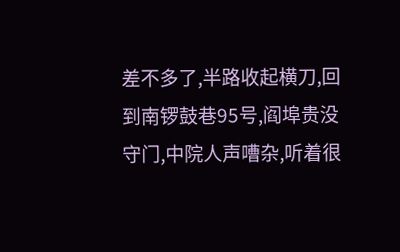差不多了,半路收起横刀,回到南锣鼓巷95号,阎埠贵没守门,中院人声嘈杂,听着很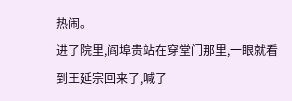热闹。
进了院里,阎埠贵站在穿堂门那里,一眼就看到王延宗回来了,喊了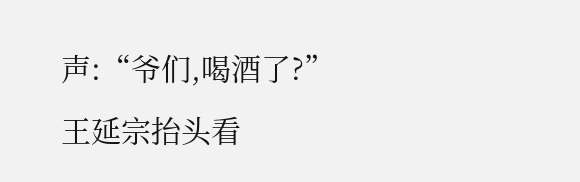声:“爷们,喝酒了?”
王延宗抬头看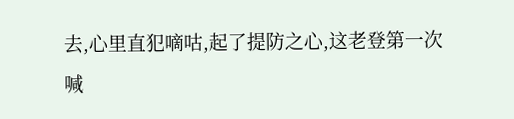去,心里直犯嘀咕,起了提防之心,这老登第一次喊